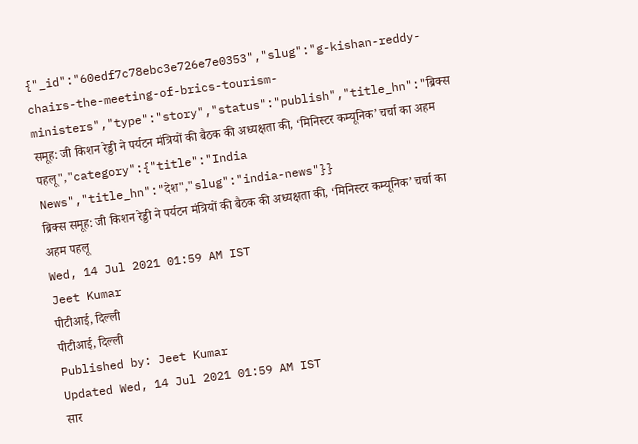{"_id":"60edf7c78ebc3e726e7e0353","slug":"g-kishan-reddy-chairs-the-meeting-of-brics-tourism-ministers","type":"story","status":"publish","title_hn":"ब्रिक्स समूह: जी किशन रेड्डी ने पर्यटन मंत्रियों की बैठक की अध्यक्षता की, ‘मिनिस्टर कम्यूनिक’ चर्चा का अहम पहलू","category":{"title":"India News","title_hn":"देश","slug":"india-news"}}
ब्रिक्स समूह: जी किशन रेड्डी ने पर्यटन मंत्रियों की बैठक की अध्यक्षता की, ‘मिनिस्टर कम्यूनिक’ चर्चा का अहम पहलू
Wed, 14 Jul 2021 01:59 AM IST
Jeet Kumar
पीटीआई, दिल्ली
पीटीआई, दिल्ली
Published by: Jeet Kumar
Updated Wed, 14 Jul 2021 01:59 AM IST
सार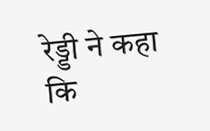रेड्डी ने कहा कि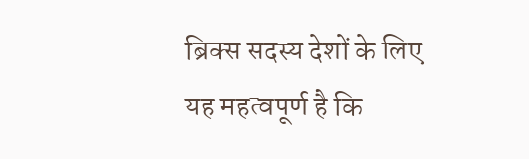ब्रिक्स सदस्य देशों के लिए यह महत्वपूर्ण है कि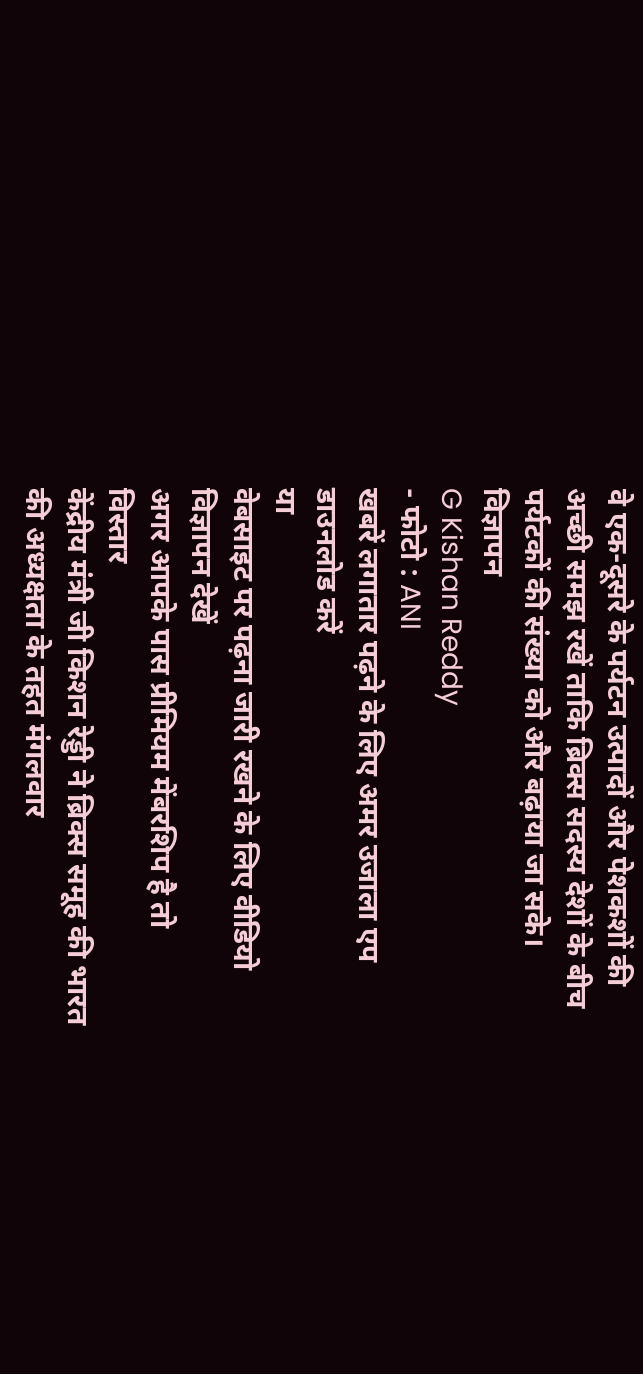वे एक-दूसरे के पर्यटन उत्पादों और पेशकशों की अच्छी समझ रखें ताकि ब्रिक्स सदस्य देशों के बीच पर्यटकों की संख्या को और बढ़ाया जा सके।
विज्ञापन
G Kishan Reddy
- फोटो : ANI
खबरें लगातार पढ़ने के लिए अमर उजाला एप डाउनलोड करें
या
वेबसाइट पर पढ़ना जारी रखने के लिए वीडियो विज्ञापन देखें
अगर आपके पास प्रीमियम मेंबरशिप है तो
विस्तार
केंद्रीय मंत्री जी किशन रेड्डी ने ब्रिक्स समूह की भारत की अध्यक्षता के तहत मंगलवार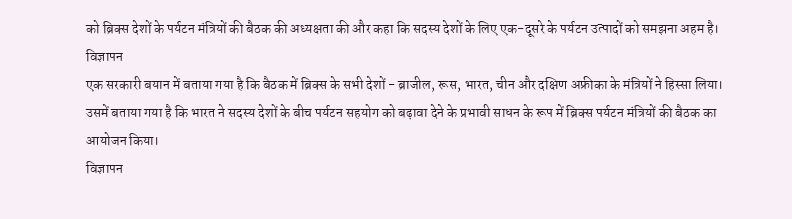को ब्रिक्स देशों के पर्यटन मंत्रियों की बैठक की अध्यक्षता की और कहा कि सदस्य देशों के लिए एक-दूसरे के पर्यटन उत्पादों को समझना अहम है।
विज्ञापन
एक सरकारी बयान में बताया गया है कि बैठक में ब्रिक्स के सभी देशों - ब्राजील, रूस, भारत, चीन और दक्षिण अफ्रीका के मंत्रियों ने हिस्सा लिया। उसमें बताया गया है कि भारत ने सदस्य देशों के बीच पर्यटन सहयोग को बढ़ावा देने के प्रभावी साधन के रूप में ब्रिक्स पर्यटन मंत्रियों की बैठक का आयोजन किया।
विज्ञापन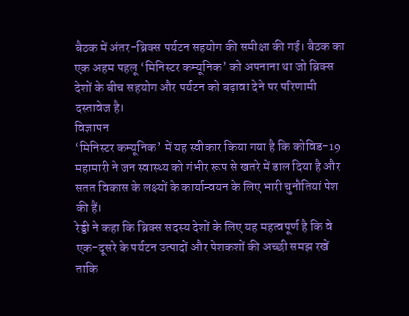बैठक में अंतर-ब्रिक्स पर्यटन सहयोग की समीक्षा की गई। बैठक का एक अहम पहलू ‘मिनिस्टर कम्यूनिक’ को अपनाना था जो ब्रिक्स देशों के बीच सहयोग और पर्यटन को बढ़ावा देने पर परिणामी दस्तावेज है।
विज्ञापन
‘मिनिस्टर कम्यूनिक’ में यह स्वीकार किया गया है कि कोविड-19 महामारी ने जन स्वास्थ्य को गंभीर रूप से खतरे में डाल दिया है और सतत विकास के लक्ष्यों के कार्यान्वयन के लिए भारी चुनौतियां पेश की हैं।
रेड्डी ने कहा कि ब्रिक्स सदस्य देशों के लिए यह महत्वपूर्ण है कि वे एक-दूसरे के पर्यटन उत्पादों और पेशकशों की अच्छी समझ रखें ताकि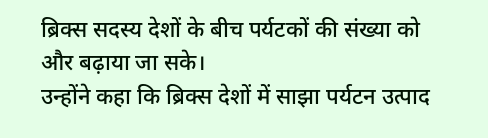ब्रिक्स सदस्य देशों के बीच पर्यटकों की संख्या को और बढ़ाया जा सके।
उन्होंने कहा कि ब्रिक्स देशों में साझा पर्यटन उत्पाद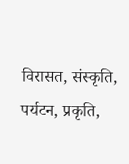विरासत, संस्कृति, पर्यटन, प्रकृति,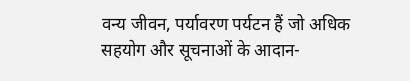वन्य जीवन, पर्यावरण पर्यटन हैं जो अधिक सहयोग और सूचनाओं के आदान-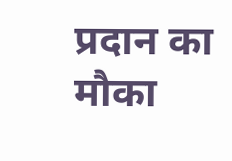प्रदान का मौका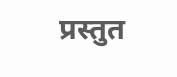प्रस्तुत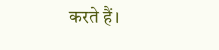करते हैं।